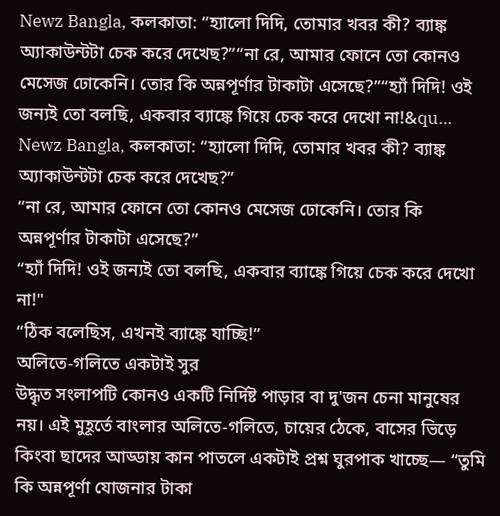Newz Bangla, কলকাতা: “হ্যালো দিদি, তোমার খবর কী? ব্যাঙ্ক অ্যাকাউন্টটা চেক করে দেখেছ?”“না রে, আমার ফোনে তো কোনও মেসেজ ঢোকেনি। তোর কি অন্নপূর্ণার টাকাটা এসেছে?”“হ্যাঁ দিদি! ওই জন্যই তো বলছি, একবার ব্যাঙ্কে গিয়ে চেক করে দেখো না!&qu…
Newz Bangla, কলকাতা: “হ্যালো দিদি, তোমার খবর কী? ব্যাঙ্ক অ্যাকাউন্টটা চেক করে দেখেছ?”
“না রে, আমার ফোনে তো কোনও মেসেজ ঢোকেনি। তোর কি অন্নপূর্ণার টাকাটা এসেছে?”
“হ্যাঁ দিদি! ওই জন্যই তো বলছি, একবার ব্যাঙ্কে গিয়ে চেক করে দেখো না!"
“ঠিক বলেছিস, এখনই ব্যাঙ্কে যাচ্ছি!”
অলিতে-গলিতে একটাই সুর
উদ্ধৃত সংলাপটি কোনও একটি নির্দিষ্ট পাড়ার বা দু'জন চেনা মানুষের নয়। এই মুহূর্তে বাংলার অলিতে-গলিতে, চায়ের ঠেকে, বাসের ভিড়ে কিংবা ছাদের আড্ডায় কান পাতলে একটাই প্রশ্ন ঘুরপাক খাচ্ছে— “তুমি কি অন্নপূর্ণা যোজনার টাকা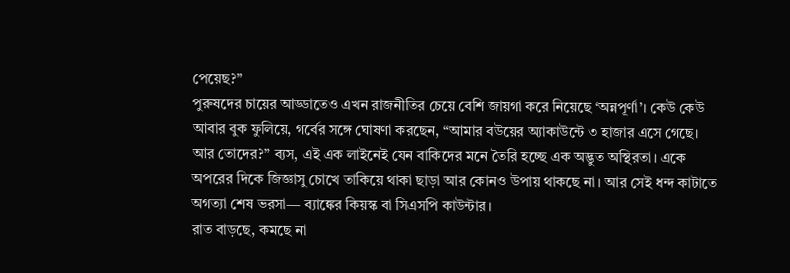পেয়েছ?”
পুরুষদের চায়ের আড্ডাতেও এখন রাজনীতির চেয়ে বেশি জায়গা করে নিয়েছে ‘অন্নপূর্ণা’। কেউ কেউ আবার বুক ফুলিয়ে, গর্বের সঙ্গে ঘোষণা করছেন, “আমার বউয়ের অ্যাকাউন্টে ৩ হাজার এসে গেছে। আর তোদের?” ব্যস, এই এক লাইনেই যেন বাকিদের মনে তৈরি হচ্ছে এক অদ্ভুত অস্থিরতা। একে অপরের দিকে জিজ্ঞাসু চোখে তাকিয়ে থাকা ছাড়া আর কোনও উপায় থাকছে না। আর সেই ধন্দ কাটাতে অগত্যা শেষ ভরসা— ব্যাঙ্কের কিয়স্ক বা সিএসপি কাউন্টার।
রাত বাড়ছে, কমছে না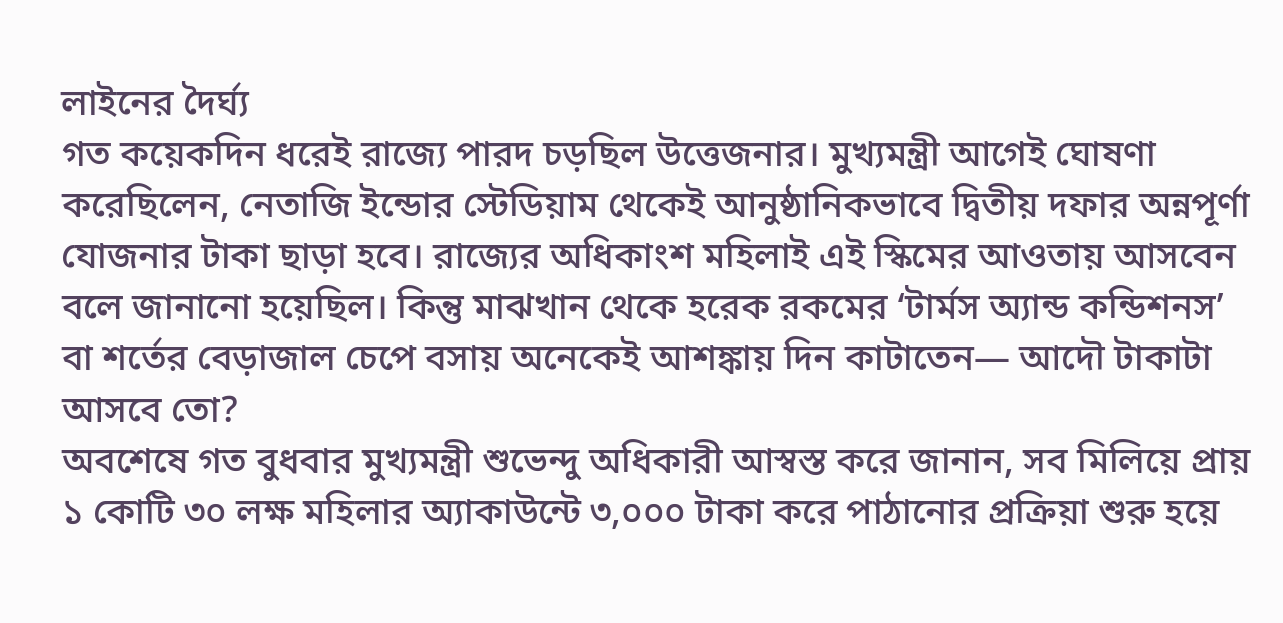লাইনের দৈর্ঘ্য
গত কয়েকদিন ধরেই রাজ্যে পারদ চড়ছিল উত্তেজনার। মুখ্যমন্ত্রী আগেই ঘোষণা করেছিলেন, নেতাজি ইন্ডোর স্টেডিয়াম থেকেই আনুষ্ঠানিকভাবে দ্বিতীয় দফার অন্নপূর্ণা যোজনার টাকা ছাড়া হবে। রাজ্যের অধিকাংশ মহিলাই এই স্কিমের আওতায় আসবেন বলে জানানো হয়েছিল। কিন্তু মাঝখান থেকে হরেক রকমের ‘টার্মস অ্যান্ড কন্ডিশনস’ বা শর্তের বেড়াজাল চেপে বসায় অনেকেই আশঙ্কায় দিন কাটাতেন— আদৌ টাকাটা আসবে তো?
অবশেষে গত বুধবার মুখ্যমন্ত্রী শুভেন্দু অধিকারী আস্বস্ত করে জানান, সব মিলিয়ে প্রায় ১ কোটি ৩০ লক্ষ মহিলার অ্যাকাউন্টে ৩,০০০ টাকা করে পাঠানোর প্রক্রিয়া শুরু হয়ে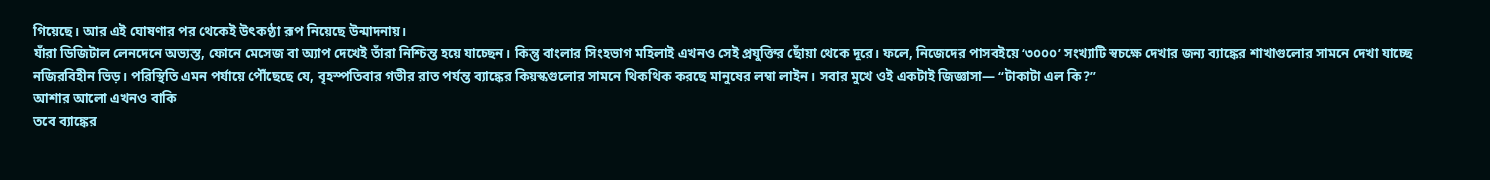গিয়েছে। আর এই ঘোষণার পর থেকেই উৎকণ্ঠা রূপ নিয়েছে উন্মাদনায়।
যাঁরা ডিজিটাল লেনদেনে অভ্যস্ত, ফোনে মেসেজ বা অ্যাপ দেখেই তাঁরা নিশ্চিন্ত হয়ে যাচ্ছেন। কিন্তু বাংলার সিংহভাগ মহিলাই এখনও সেই প্রযুক্তির ছোঁয়া থেকে দূরে। ফলে, নিজেদের পাসবইয়ে ‘৩০০০’ সংখ্যাটি স্বচক্ষে দেখার জন্য ব্যাঙ্কের শাখাগুলোর সামনে দেখা যাচ্ছে নজিরবিহীন ভিড়। পরিস্থিতি এমন পর্যায়ে পৌঁছেছে যে, বৃহস্পতিবার গভীর রাত পর্যন্ত ব্যাঙ্কের কিয়স্কগুলোর সামনে থিকথিক করছে মানুষের লম্বা লাইন। সবার মুখে ওই একটাই জিজ্ঞাসা— “টাকাটা এল কি?”
আশার আলো এখনও বাকি
তবে ব্যাঙ্কের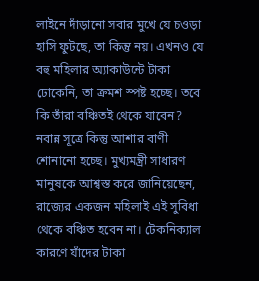লাইনে দাঁড়ানো সবার মুখে যে চওড়া হাসি ফুটছে, তা কিন্তু নয়। এখনও যে বহু মহিলার অ্যাকাউন্টে টাকা ঢোকেনি, তা ক্রমশ স্পষ্ট হচ্ছে। তবে কি তাঁরা বঞ্চিতই থেকে যাবেন?
নবান্ন সূত্রে কিন্তু আশার বাণী শোনানো হচ্ছে। মুখ্যমন্ত্রী সাধারণ মানুষকে আশ্বস্ত করে জানিয়েছেন, রাজ্যের একজন মহিলাই এই সুবিধা থেকে বঞ্চিত হবেন না। টেকনিক্যাল কারণে যাঁদের টাকা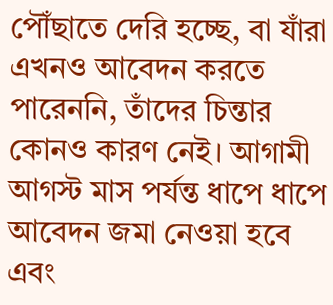পৌঁছাতে দেরি হচ্ছে, বা যাঁরা এখনও আবেদন করতে পারেননি, তাঁদের চিন্তার কোনও কারণ নেই। আগামী আগস্ট মাস পর্যন্ত ধাপে ধাপে আবেদন জমা নেওয়া হবে এবং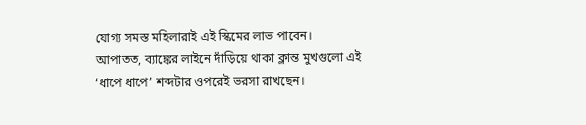যোগ্য সমস্ত মহিলারাই এই স্কিমের লাভ পাবেন।
আপাতত, ব্যাঙ্কের লাইনে দাঁড়িয়ে থাকা ক্লান্ত মুখগুলো এই ‘ধাপে ধাপে’ শব্দটার ওপরেই ভরসা রাখছেন।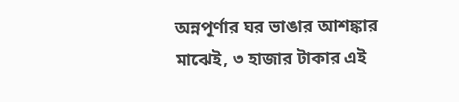অন্নপূর্ণার ঘর ভাঙার আশঙ্কার মাঝেই, ৩ হাজার টাকার এই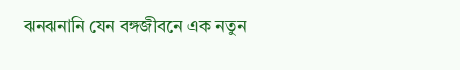ঝনঝনানি যেন বঙ্গজীবনে এক নতুন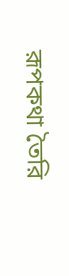রূপকথা তৈরি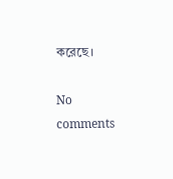করেছে।

No comments